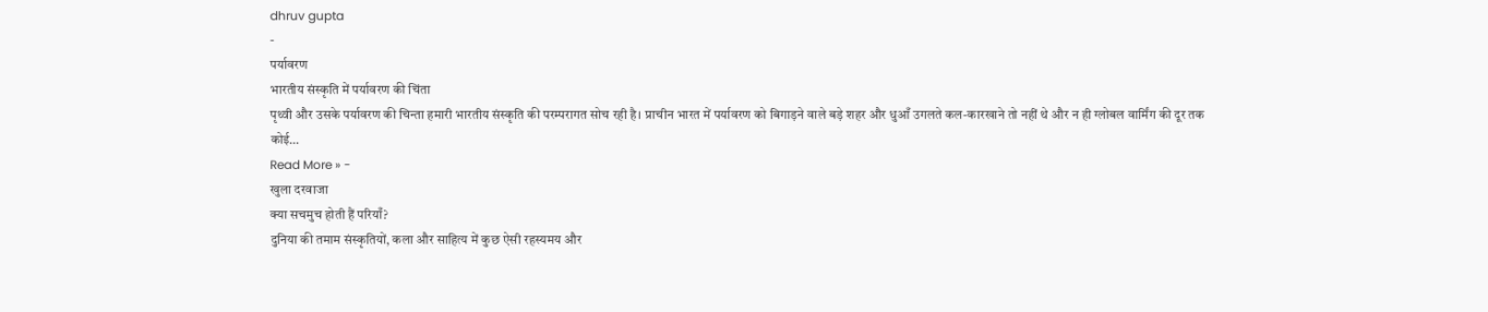dhruv gupta
-
पर्यावरण
भारतीय संस्कृति में पर्यावरण की चिंता
पृथ्वी और उसके पर्यावरण की चिन्ता हमारी भारतीय संस्कृति की परम्परागत सोच रही है। प्राचीन भारत में पर्यावरण को बिगाड़ने वाले बड़े शहर और धुआँ उगलते कल-कारखाने तो नहीं थे और न ही ग्लोबल वार्मिंग की दूर तक कोई…
Read More » -
खुला दरवाजा
क्या सचमुच होती हैं परियाँ?
दुनिया की तमाम संस्कृतियों, कला और साहित्य में कुछ ऐसी रहस्यमय और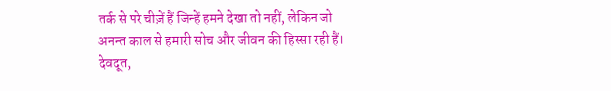तर्क से परे चीज़ें हैं जिन्हें हमने देखा तो नहीं, लेकिन जो अनन्त काल से हमारी सोच और जीवन की हिस्सा रही हैं। देवदूत,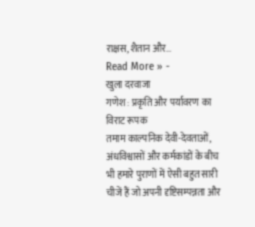राक्षस, शैतान और…
Read More » -
खुला दरवाजा
गणेश : प्रकृति और पर्यावरण का विराट रूपक
तमाम काल्पनिक देवी-देवताओं, अंधविश्वासों और कर्मकांडों के बीच भी हमारे पुराणों में ऐसी बहुत सारी चीजें हैं जो अपनी दृष्टिसम्पन्नता और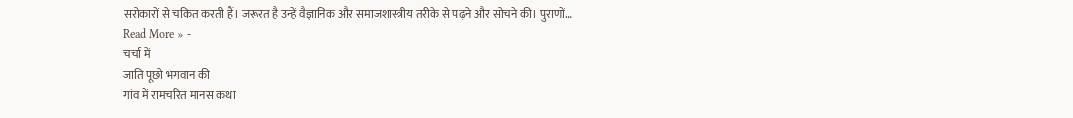सरोकारों से चकित करती हैं। जरूरत है उन्हें वैज्ञानिक और समाजशास्त्रीय तरीके से पढ़ने और सोचने की। पुराणों…
Read More » -
चर्चा में
जाति पूछो भगवान की
गांव में रामचरित मानस कथा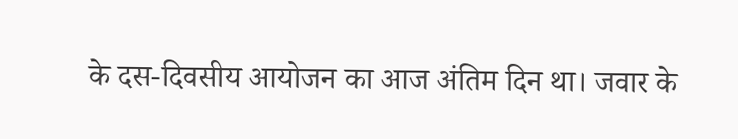के दस-दिवसीय आयोजन का आज अंतिम दिन था। जवार के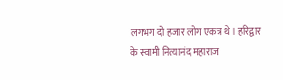लगभग दो हजार लोग एकत्र थे। हरिद्वार के स्वामी नित्यानंद महाराज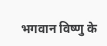भगवान विष्णु के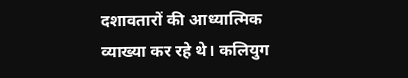दशावतारों की आध्यात्मिक व्याख्या कर रहे थे। कलियुग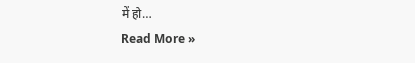में हो…
Read More »